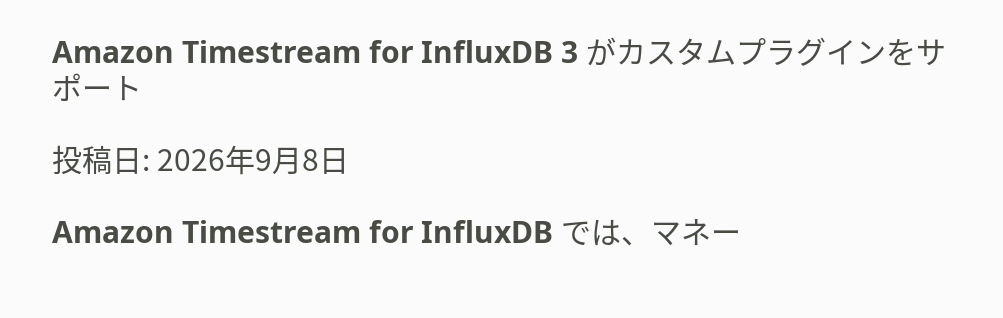Amazon Timestream for InfluxDB 3 がカスタムプラグインをサポート

投稿日: 2026年9月8日

Amazon Timestream for InfluxDB では、マネー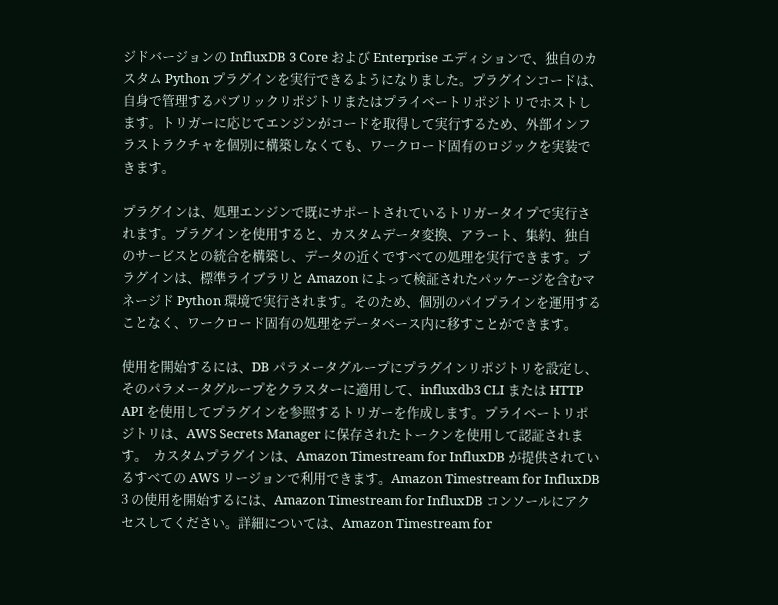ジドバージョンの InfluxDB 3 Core および Enterprise エディションで、独自のカスタム Python プラグインを実行できるようになりました。プラグインコードは、自身で管理するパブリックリポジトリまたはプライベートリポジトリでホストします。トリガーに応じてエンジンがコードを取得して実行するため、外部インフラストラクチャを個別に構築しなくても、ワークロード固有のロジックを実装できます。

プラグインは、処理エンジンで既にサポートされているトリガータイプで実行されます。プラグインを使用すると、カスタムデータ変換、アラート、集約、独自のサービスとの統合を構築し、データの近くですべての処理を実行できます。プラグインは、標準ライブラリと Amazon によって検証されたパッケージを含むマネージド Python 環境で実行されます。そのため、個別のパイプラインを運用することなく、ワークロード固有の処理をデータベース内に移すことができます。

使用を開始するには、DB パラメータグループにプラグインリポジトリを設定し、そのパラメータグループをクラスターに適用して、influxdb3 CLI または HTTP API を使用してプラグインを参照するトリガーを作成します。プライベートリポジトリは、AWS Secrets Manager に保存されたトークンを使用して認証されます。  カスタムプラグインは、Amazon Timestream for InfluxDB が提供されているすべての AWS リージョンで利用できます。Amazon Timestream for InfluxDB 3 の使用を開始するには、Amazon Timestream for InfluxDB コンソールにアクセスしてください。詳細については、Amazon Timestream for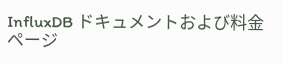InfluxDB ドキュメントおよび料金ページ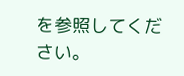を参照してください。